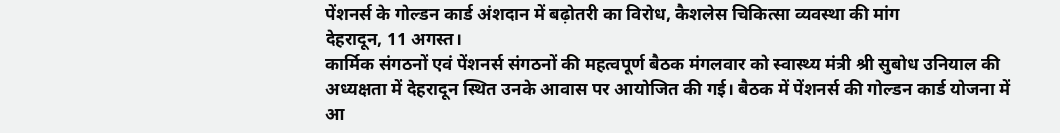पेंशनर्स के गोल्डन कार्ड अंशदान में बढ़ोतरी का विरोध, कैशलेस चिकित्सा व्यवस्था की मांग
देहरादून, 11 अगस्त।
कार्मिक संगठनों एवं पेंशनर्स संगठनों की महत्वपूर्ण बैठक मंगलवार को स्वास्थ्य मंत्री श्री सुबोध उनियाल की अध्यक्षता में देहरादून स्थित उनके आवास पर आयोजित की गई। बैठक में पेंशनर्स की गोल्डन कार्ड योजना में आ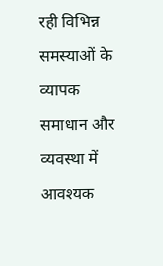रही विभिन्न समस्याओं के व्यापक समाधान और व्यवस्था में आवश्यक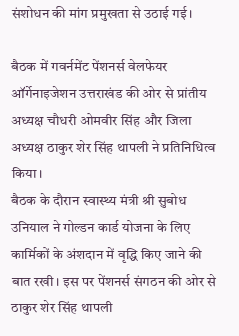संशोधन की मांग प्रमुखता से उठाई गई।

बैठक में गवर्नमेंट पेंशनर्स वेलफेयर ऑर्गेनाइजेशन उत्तराखंड की ओर से प्रांतीय अध्यक्ष चौधरी ओमवीर सिंह और जिला अध्यक्ष ठाकुर शेर सिंह थापली ने प्रतिनिधित्व किया।
बैठक के दौरान स्वास्थ्य मंत्री श्री सुबोध उनियाल ने गोल्डन कार्ड योजना के लिए कार्मिकों के अंशदान में वृद्धि किए जाने की बात रखी। इस पर पेंशनर्स संगठन की ओर से ठाकुर शेर सिंह थापली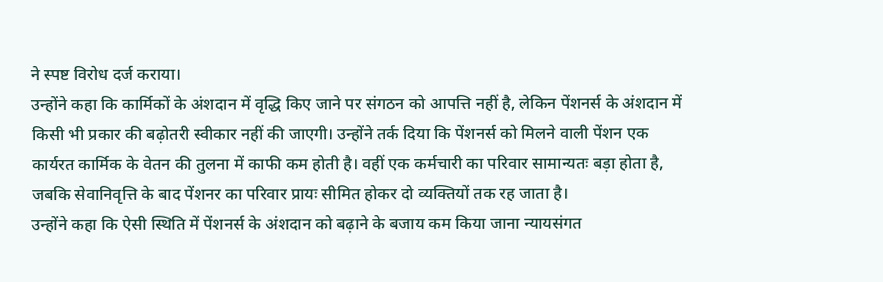ने स्पष्ट विरोध दर्ज कराया।
उन्होंने कहा कि कार्मिकों के अंशदान में वृद्धि किए जाने पर संगठन को आपत्ति नहीं है, लेकिन पेंशनर्स के अंशदान में किसी भी प्रकार की बढ़ोतरी स्वीकार नहीं की जाएगी। उन्होंने तर्क दिया कि पेंशनर्स को मिलने वाली पेंशन एक कार्यरत कार्मिक के वेतन की तुलना में काफी कम होती है। वहीं एक कर्मचारी का परिवार सामान्यतः बड़ा होता है, जबकि सेवानिवृत्ति के बाद पेंशनर का परिवार प्रायः सीमित होकर दो व्यक्तियों तक रह जाता है।
उन्होंने कहा कि ऐसी स्थिति में पेंशनर्स के अंशदान को बढ़ाने के बजाय कम किया जाना न्यायसंगत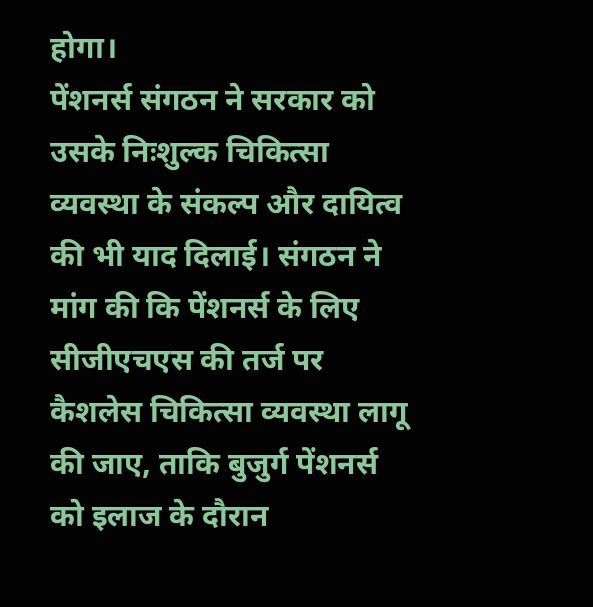होगा।
पेंशनर्स संगठन ने सरकार को उसके निःशुल्क चिकित्सा व्यवस्था के संकल्प और दायित्व की भी याद दिलाई। संगठन ने मांग की कि पेंशनर्स के लिए सीजीएचएस की तर्ज पर कैशलेस चिकित्सा व्यवस्था लागू की जाए, ताकि बुजुर्ग पेंशनर्स को इलाज के दौरान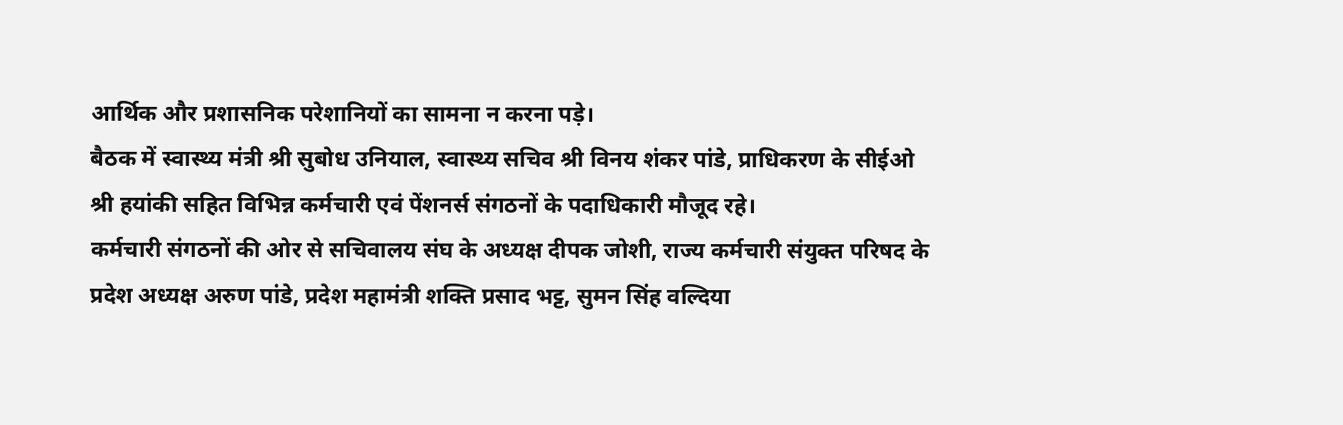आर्थिक और प्रशासनिक परेशानियों का सामना न करना पड़े।
बैठक में स्वास्थ्य मंत्री श्री सुबोध उनियाल, स्वास्थ्य सचिव श्री विनय शंकर पांडे, प्राधिकरण के सीईओ श्री हयांकी सहित विभिन्न कर्मचारी एवं पेंशनर्स संगठनों के पदाधिकारी मौजूद रहे।
कर्मचारी संगठनों की ओर से सचिवालय संघ के अध्यक्ष दीपक जोशी, राज्य कर्मचारी संयुक्त परिषद के प्रदेश अध्यक्ष अरुण पांडे, प्रदेश महामंत्री शक्ति प्रसाद भट्ट, सुमन सिंह वल्दिया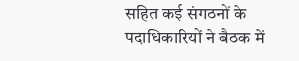सहित कई संगठनों के पदाधिकारियों ने बैठक में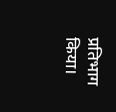प्रतिभाग किया।